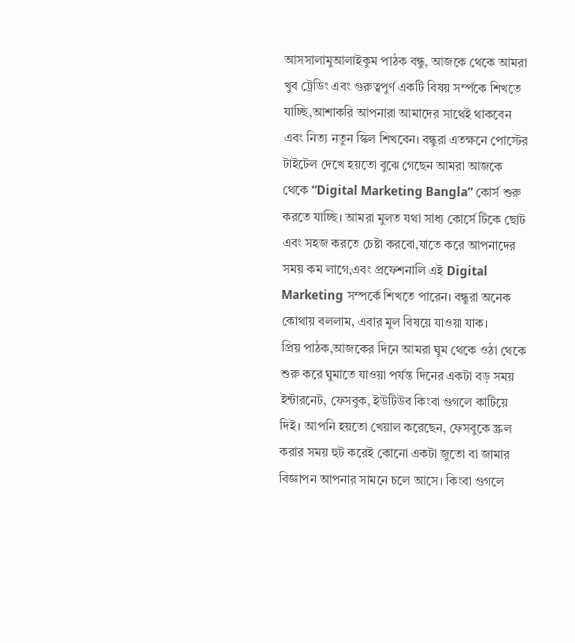আসসালামুআলাইকুম পাঠক বন্ধু, আজকে থেকে আমরা খুব ট্রেডিং এবং গুরুত্বপুর্ণ একটি বিষয় সর্ম্পকে শিখতে যাচ্ছি,আশাকরি আপনারা আমাদের সাথেই থাকবেন এবং নিত্য নতুন স্কিল শিখবেন। বন্ধুরা এতক্ষনে পোস্টের টাইটেল দেখে হয়তো বুঝে গেছেন আমরা আজকে থেকে “Digital Marketing Bangla” কোর্স শুরু করতে যাচ্ছি। আমরা মুলত যথা সাধ্য কোর্সে টিকে ছোট এবং সহজ করতে চেষ্টা করবো,যাতে করে আপনাদের সময় কম লাগে,এবং প্রফেশনালি এই Digital Marketing সম্পর্কে শিখতে পারেন। বন্ধুরা অনেক কোথায় বললাম, এবার মুল বিষয়ে যাওয়া যাক।
প্রিয় পাঠক,আজকের দিনে আমরা ঘুম থেকে ওঠা থেকে শুরু করে ঘুমাতে যাওয়া পর্যন্ত দিনের একটা বড় সময় ইন্টারনেট, ফেসবুক, ইউটিউব কিংবা গুগলে কাটিয়ে দিই। আপনি হয়তো খেয়াল করেছেন, ফেসবুকে স্ক্রল করার সময় হুট করেই কোনো একটা জুতো বা জামার বিজ্ঞাপন আপনার সামনে চলে আসে। কিংবা গুগলে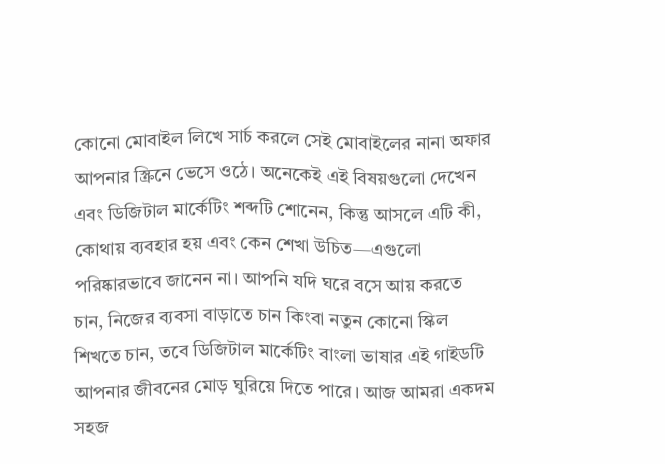কোনো মোবাইল লিখে সার্চ করলে সেই মোবাইলের নানা অফার আপনার স্ক্রিনে ভেসে ওঠে। অনেকেই এই বিষয়গুলো দেখেন এবং ডিজিটাল মার্কেটিং শব্দটি শোনেন, কিন্তু আসলে এটি কী, কোথায় ব্যবহার হয় এবং কেন শেখা উচিত—এগুলো পরিষ্কারভাবে জানেন না। আপনি যদি ঘরে বসে আয় করতে চান, নিজের ব্যবসা বাড়াতে চান কিংবা নতুন কোনো স্কিল শিখতে চান, তবে ডিজিটাল মার্কেটিং বাংলা ভাষার এই গাইডটি আপনার জীবনের মোড় ঘুরিয়ে দিতে পারে। আজ আমরা একদম সহজ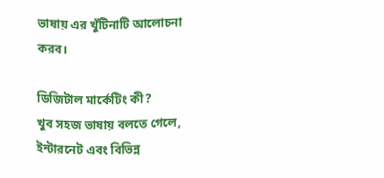ভাষায় এর খুঁটিনাটি আলোচনা করব।

ডিজিটাল মার্কেটিং কী?
খুব সহজ ভাষায় বলতে গেলে, ইন্টারনেট এবং বিভিন্ন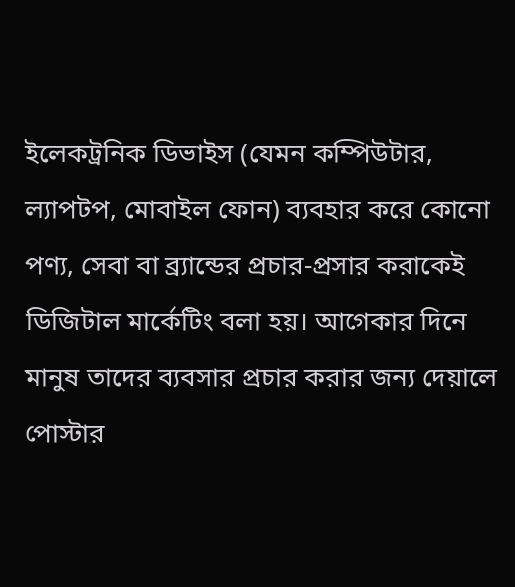ইলেকট্রনিক ডিভাইস (যেমন কম্পিউটার, ল্যাপটপ, মোবাইল ফোন) ব্যবহার করে কোনো পণ্য, সেবা বা ব্র্যান্ডের প্রচার-প্রসার করাকেই ডিজিটাল মার্কেটিং বলা হয়। আগেকার দিনে মানুষ তাদের ব্যবসার প্রচার করার জন্য দেয়ালে পোস্টার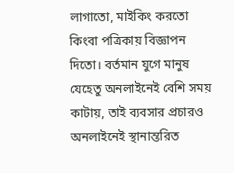লাগাতো, মাইকিং করতো কিংবা পত্রিকায় বিজ্ঞাপন দিতো। বর্তমান যুগে মানুষ যেহেতু অনলাইনেই বেশি সময় কাটায়, তাই ব্যবসার প্রচারও অনলাইনেই স্থানান্তরিত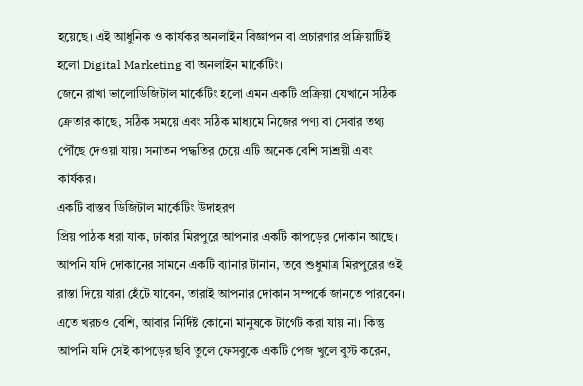হয়েছে। এই আধুনিক ও কার্যকর অনলাইন বিজ্ঞাপন বা প্রচারণার প্রক্রিয়াটিই হলো Digital Marketing বা অনলাইন মার্কেটিং।
জেনে রাখা ভালোডিজিটাল মার্কেটিং হলো এমন একটি প্রক্রিয়া যেখানে সঠিক ক্রেতার কাছে, সঠিক সময়ে এবং সঠিক মাধ্যমে নিজের পণ্য বা সেবার তথ্য পৌঁছে দেওয়া যায়। সনাতন পদ্ধতির চেয়ে এটি অনেক বেশি সাশ্রয়ী এবং কার্যকর।
একটি বাস্তব ডিজিটাল মার্কেটিং উদাহরণ
প্রিয় পাঠক ধরা যাক, ঢাকার মিরপুরে আপনার একটি কাপড়ের দোকান আছে। আপনি যদি দোকানের সামনে একটি ব্যানার টানান, তবে শুধুমাত্র মিরপুরের ওই রাস্তা দিয়ে যারা হেঁটে যাবেন, তারাই আপনার দোকান সম্পর্কে জানতে পারবেন। এতে খরচও বেশি, আবার নির্দিষ্ট কোনো মানুষকে টার্গেট করা যায় না। কিন্তু আপনি যদি সেই কাপড়ের ছবি তুলে ফেসবুকে একটি পেজ খুলে বুস্ট করেন,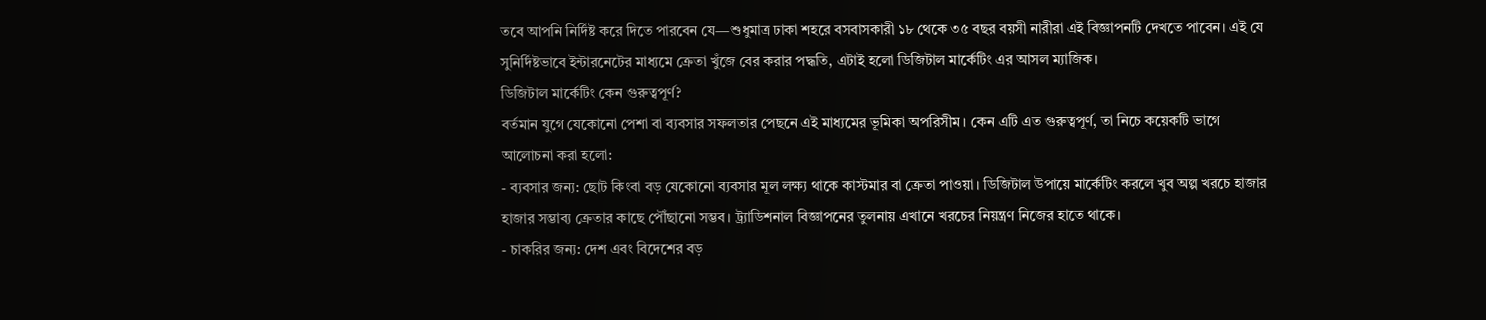তবে আপনি নির্দিষ্ট করে দিতে পারবেন যে—শুধুমাত্র ঢাকা শহরে বসবাসকারী ১৮ থেকে ৩৫ বছর বয়সী নারীরা এই বিজ্ঞাপনটি দেখতে পাবেন। এই যে সুনির্দিষ্টভাবে ইন্টারনেটের মাধ্যমে ক্রেতা খুঁজে বের করার পদ্ধতি, এটাই হলো ডিজিটাল মার্কেটিং এর আসল ম্যাজিক।
ডিজিটাল মার্কেটিং কেন গুরুত্বপূর্ণ?
বর্তমান যুগে যেকোনো পেশা বা ব্যবসার সফলতার পেছনে এই মাধ্যমের ভূমিকা অপরিসীম। কেন এটি এত গুরুত্বপূর্ণ, তা নিচে কয়েকটি ভাগে আলোচনা করা হলো:
- ব্যবসার জন্য: ছোট কিংবা বড় যেকোনো ব্যবসার মূল লক্ষ্য থাকে কাস্টমার বা ক্রেতা পাওয়া। ডিজিটাল উপায়ে মার্কেটিং করলে খুব অল্প খরচে হাজার হাজার সম্ভাব্য ক্রেতার কাছে পৌঁছানো সম্ভব। ট্র্যাডিশনাল বিজ্ঞাপনের তুলনায় এখানে খরচের নিয়ন্ত্রণ নিজের হাতে থাকে।
- চাকরির জন্য: দেশ এবং বিদেশের বড়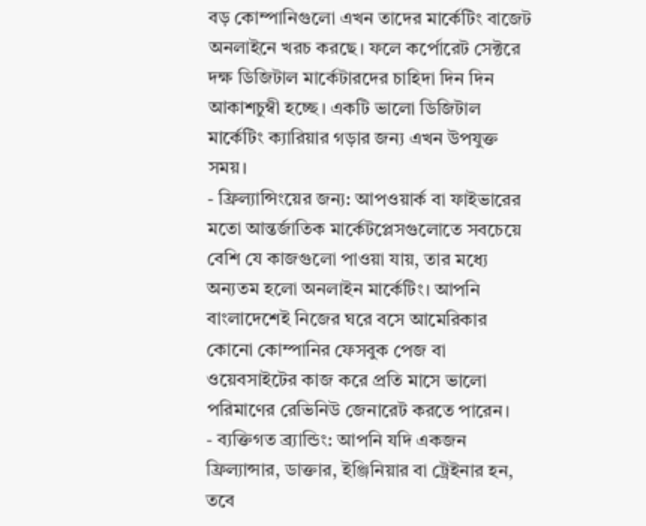বড় কোম্পানিগুলো এখন তাদের মার্কেটিং বাজেট অনলাইনে খরচ করছে। ফলে কর্পোরেট সেক্টরে দক্ষ ডিজিটাল মার্কেটারদের চাহিদা দিন দিন আকাশচুম্বী হচ্ছে। একটি ভালো ডিজিটাল মার্কেটিং ক্যারিয়ার গড়ার জন্য এখন উপযুক্ত সময়।
- ফ্রিল্যান্সিংয়ের জন্য: আপওয়ার্ক বা ফাইভারের মতো আন্তর্জাতিক মার্কেটপ্লেসগুলোতে সবচেয়ে বেশি যে কাজগুলো পাওয়া যায়, তার মধ্যে অন্যতম হলো অনলাইন মার্কেটিং। আপনি বাংলাদেশেই নিজের ঘরে বসে আমেরিকার কোনো কোম্পানির ফেসবুক পেজ বা ওয়েবসাইটের কাজ করে প্রতি মাসে ভালো পরিমাণের রেভিনিউ জেনারেট করতে পারেন।
- ব্যক্তিগত ব্র্যান্ডিং: আপনি যদি একজন ফ্রিল্যান্সার, ডাক্তার, ইঞ্জিনিয়ার বা ট্রেইনার হন, তবে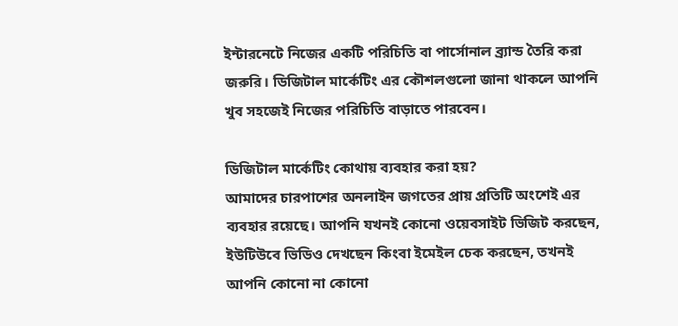ইন্টারনেটে নিজের একটি পরিচিতি বা পার্সোনাল ব্র্যান্ড তৈরি করা জরুরি। ডিজিটাল মার্কেটিং এর কৌশলগুলো জানা থাকলে আপনি খুব সহজেই নিজের পরিচিতি বাড়াতে পারবেন।

ডিজিটাল মার্কেটিং কোথায় ব্যবহার করা হয়?
আমাদের চারপাশের অনলাইন জগতের প্রায় প্রতিটি অংশেই এর ব্যবহার রয়েছে। আপনি যখনই কোনো ওয়েবসাইট ভিজিট করছেন, ইউটিউবে ভিডিও দেখছেন কিংবা ইমেইল চেক করছেন, তখনই আপনি কোনো না কোনো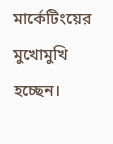মার্কেটিংয়ের মুখোমুখি হচ্ছেন।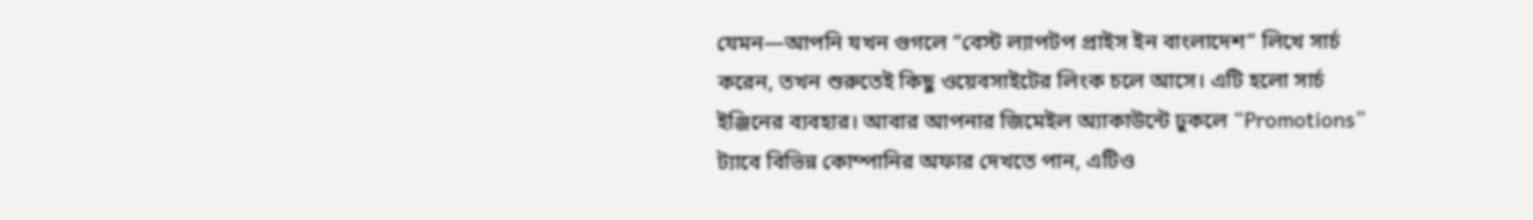যেমন—আপনি যখন গুগলে “বেস্ট ল্যাপটপ প্রাইস ইন বাংলাদেশ” লিখে সার্চ করেন, তখন শুরুতেই কিছু ওয়েবসাইটের লিংক চলে আসে। এটি হলো সার্চ ইঞ্জিনের ব্যবহার। আবার আপনার জিমেইল অ্যাকাউন্টে ঢুকলে “Promotions” ট্যাবে বিভিন্ন কোম্পানির অফার দেখতে পান, এটিও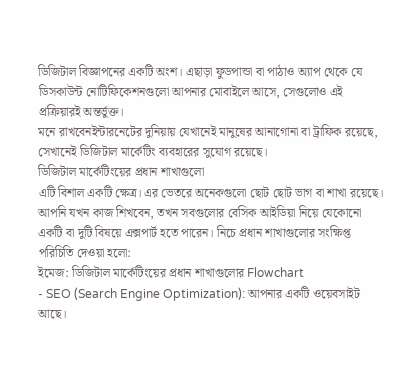ডিজিটাল বিজ্ঞাপনের একটি অংশ। এছাড়া ফুডপান্ডা বা পাঠাও অ্যাপ থেকে যে ডিসকাউন্ট নোটিফিকেশনগুলো আপনার মোবাইলে আসে, সেগুলোও এই প্রক্রিয়ারই অন্তর্ভুক্ত।
মনে রাখবেনইন্টারনেটের দুনিয়ায় যেখানেই মানুষের আনাগোনা বা ট্রাফিক রয়েছে, সেখানেই ডিজিটাল মার্কেটিং ব্যবহারের সুযোগ রয়েছে।
ডিজিটাল মার্কেটিংয়ের প্রধান শাখাগুলো
এটি বিশাল একটি ক্ষেত্র। এর ভেতরে অনেকগুলো ছোট ছোট ভাগ বা শাখা রয়েছে। আপনি যখন কাজ শিখবেন, তখন সবগুলোর বেসিক আইডিয়া নিয়ে যেকোনো একটি বা দুটি বিষয়ে এক্সপার্ট হতে পারেন। নিচে প্রধান শাখাগুলোর সংক্ষিপ্ত পরিচিতি দেওয়া হলো:
ইমেজ: ডিজিটাল মার্কেটিংয়ের প্রধান শাখাগুলোর Flowchart
- SEO (Search Engine Optimization): আপনার একটি ওয়েবসাইট আছে।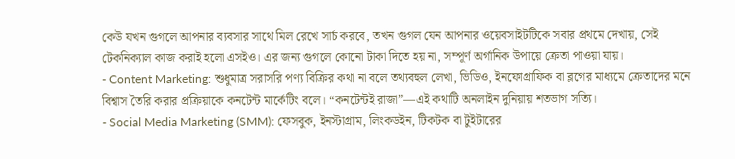কেউ যখন গুগলে আপনার ব্যবসার সাথে মিল রেখে সার্চ করবে, তখন গুগল যেন আপনার ওয়েবসাইটটিকে সবার প্রথমে দেখায়, সেই টেকনিক্যাল কাজ করাই হলো এসইও। এর জন্য গুগলে কোনো টাকা দিতে হয় না, সম্পূর্ণ অর্গানিক উপায়ে ক্রেতা পাওয়া যায়।
- Content Marketing: শুধুমাত্র সরাসরি পণ্য বিক্রির কথা না বলে তথ্যবহুল লেখা, ভিডিও, ইনফোগ্রাফিক বা ব্লগের মাধ্যমে ক্রেতাদের মনে বিশ্বাস তৈরি করার প্রক্রিয়াকে কনটেন্ট মার্কেটিং বলে। “কনটেন্টই রাজা”—এই কথাটি অনলাইন দুনিয়ায় শতভাগ সত্যি।
- Social Media Marketing (SMM): ফেসবুক, ইনস্টাগ্রাম, লিংকডইন, টিকটক বা টুইটারের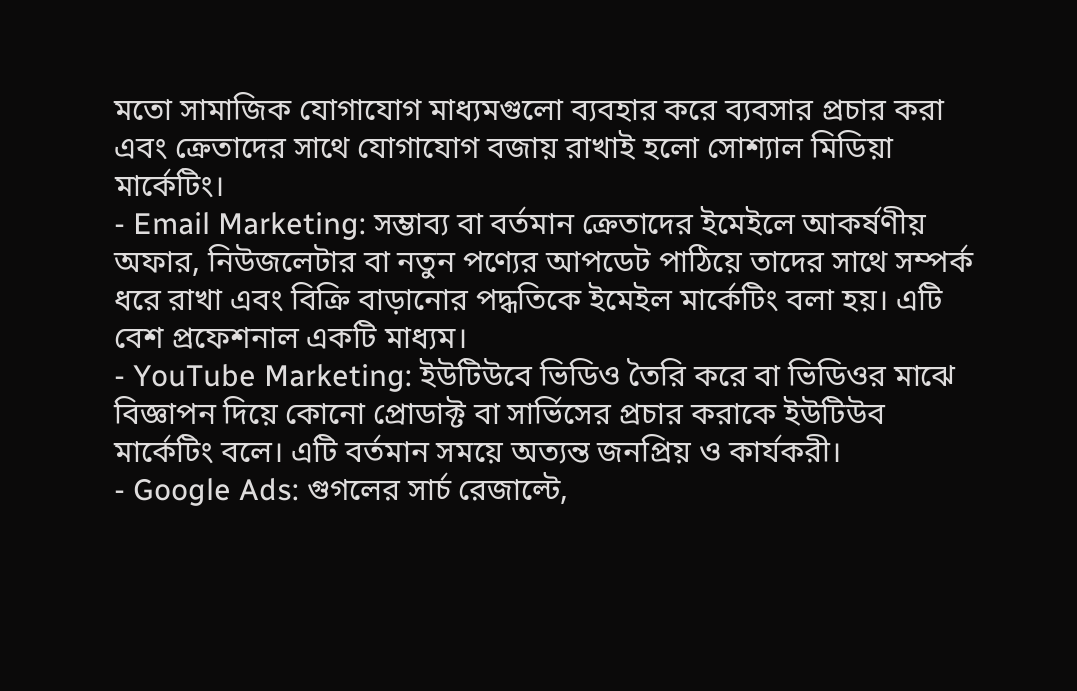মতো সামাজিক যোগাযোগ মাধ্যমগুলো ব্যবহার করে ব্যবসার প্রচার করা এবং ক্রেতাদের সাথে যোগাযোগ বজায় রাখাই হলো সোশ্যাল মিডিয়া মার্কেটিং।
- Email Marketing: সম্ভাব্য বা বর্তমান ক্রেতাদের ইমেইলে আকর্ষণীয় অফার, নিউজলেটার বা নতুন পণ্যের আপডেট পাঠিয়ে তাদের সাথে সম্পর্ক ধরে রাখা এবং বিক্রি বাড়ানোর পদ্ধতিকে ইমেইল মার্কেটিং বলা হয়। এটি বেশ প্রফেশনাল একটি মাধ্যম।
- YouTube Marketing: ইউটিউবে ভিডিও তৈরি করে বা ভিডিওর মাঝে বিজ্ঞাপন দিয়ে কোনো প্রোডাক্ট বা সার্ভিসের প্রচার করাকে ইউটিউব মার্কেটিং বলে। এটি বর্তমান সময়ে অত্যন্ত জনপ্রিয় ও কার্যকরী।
- Google Ads: গুগলের সার্চ রেজাল্টে,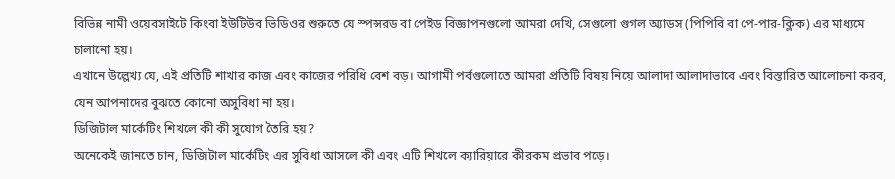বিভিন্ন নামী ওয়েবসাইটে কিংবা ইউটিউব ভিডিওর শুরুতে যে স্পন্সরড বা পেইড বিজ্ঞাপনগুলো আমরা দেখি, সেগুলো গুগল অ্যাডস (পিপিবি বা পে-পার-ক্লিক) এর মাধ্যমে চালানো হয়।
এখানে উল্লেখ্য যে, এই প্রতিটি শাখার কাজ এবং কাজের পরিধি বেশ বড়। আগামী পর্বগুলোতে আমরা প্রতিটি বিষয় নিয়ে আলাদা আলাদাভাবে এবং বিস্তারিত আলোচনা করব, যেন আপনাদের বুঝতে কোনো অসুবিধা না হয়।
ডিজিটাল মার্কেটিং শিখলে কী কী সুযোগ তৈরি হয়?
অনেকেই জানতে চান, ডিজিটাল মার্কেটিং এর সুবিধা আসলে কী এবং এটি শিখলে ক্যারিয়ারে কীরকম প্রভাব পড়ে।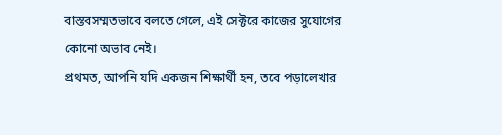বাস্তবসম্মতভাবে বলতে গেলে, এই সেক্টরে কাজের সুযোগের কোনো অভাব নেই।
প্রথমত, আপনি যদি একজন শিক্ষার্থী হন, তবে পড়ালেখার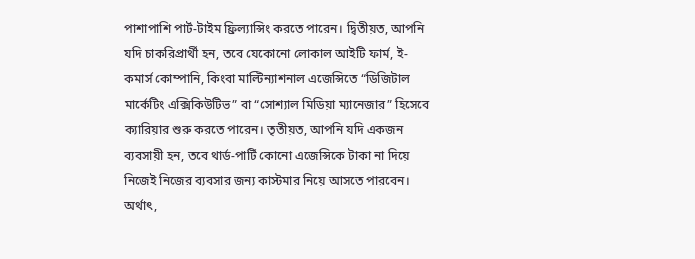পাশাপাশি পার্ট-টাইম ফ্রিল্যান্সিং করতে পারেন। দ্বিতীয়ত, আপনি যদি চাকরিপ্রার্থী হন, তবে যেকোনো লোকাল আইটি ফার্ম, ই-কমার্স কোম্পানি, কিংবা মাল্টিন্যাশনাল এজেন্সিতে “ডিজিটাল মার্কেটিং এক্সিকিউটিভ” বা “সোশ্যাল মিডিয়া ম্যানেজার” হিসেবে ক্যারিয়ার শুরু করতে পারেন। তৃতীয়ত, আপনি যদি একজন ব্যবসায়ী হন, তবে থার্ড-পার্টি কোনো এজেন্সিকে টাকা না দিয়ে নিজেই নিজের ব্যবসার জন্য কাস্টমার নিয়ে আসতে পারবেন। অর্থাৎ,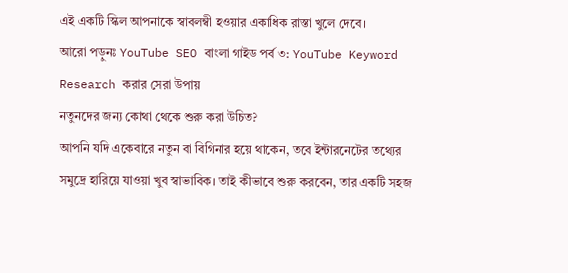এই একটি স্কিল আপনাকে স্বাবলম্বী হওয়ার একাধিক রাস্তা খুলে দেবে।
আরো পড়ুনঃ YouTube SEO বাংলা গাইড পর্ব ৩: YouTube Keyword Research করার সেরা উপায়
নতুনদের জন্য কোথা থেকে শুরু করা উচিত?
আপনি যদি একেবারে নতুন বা বিগিনার হয়ে থাকেন, তবে ইন্টারনেটের তথ্যের সমুদ্রে হারিয়ে যাওয়া খুব স্বাভাবিক। তাই কীভাবে শুরু করবেন, তার একটি সহজ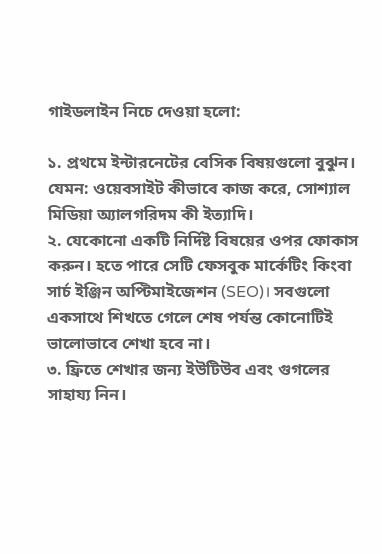গাইডলাইন নিচে দেওয়া হলো:

১. প্রথমে ইন্টারনেটের বেসিক বিষয়গুলো বুঝুন। যেমন: ওয়েবসাইট কীভাবে কাজ করে, সোশ্যাল মিডিয়া অ্যালগরিদম কী ইত্যাদি।
২. যেকোনো একটি নির্দিষ্ট বিষয়ের ওপর ফোকাস করুন। হতে পারে সেটি ফেসবুক মার্কেটিং কিংবা সার্চ ইঞ্জিন অপ্টিমাইজেশন (SEO)। সবগুলো একসাথে শিখতে গেলে শেষ পর্যন্ত কোনোটিই ভালোভাবে শেখা হবে না।
৩. ফ্রিতে শেখার জন্য ইউটিউব এবং গুগলের সাহায্য নিন।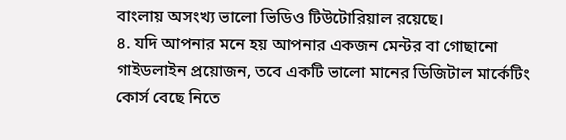বাংলায় অসংখ্য ভালো ভিডিও টিউটোরিয়াল রয়েছে।
৪. যদি আপনার মনে হয় আপনার একজন মেন্টর বা গোছানো গাইডলাইন প্রয়োজন, তবে একটি ভালো মানের ডিজিটাল মার্কেটিং কোর্স বেছে নিতে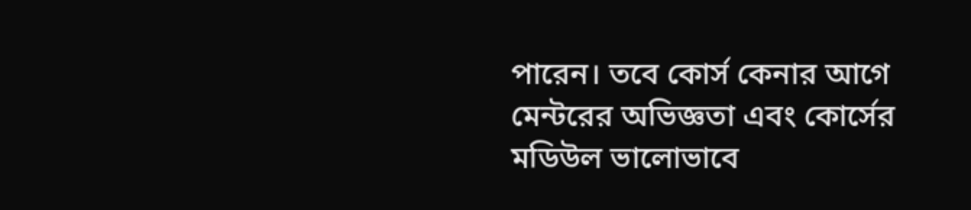পারেন। তবে কোর্স কেনার আগে মেন্টরের অভিজ্ঞতা এবং কোর্সের মডিউল ভালোভাবে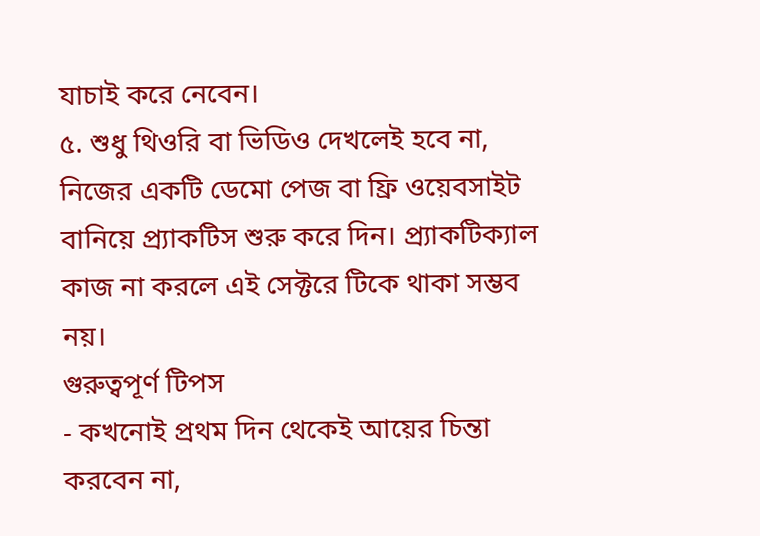যাচাই করে নেবেন।
৫. শুধু থিওরি বা ভিডিও দেখলেই হবে না, নিজের একটি ডেমো পেজ বা ফ্রি ওয়েবসাইট বানিয়ে প্র্যাকটিস শুরু করে দিন। প্র্যাকটিক্যাল কাজ না করলে এই সেক্টরে টিকে থাকা সম্ভব নয়।
গুরুত্বপূর্ণ টিপস
- কখনোই প্রথম দিন থেকেই আয়ের চিন্তা করবেন না,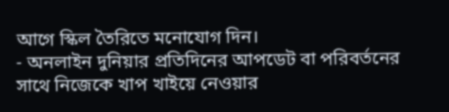আগে স্কিল তৈরিতে মনোযোগ দিন।
- অনলাইন দুনিয়ার প্রতিদিনের আপডেট বা পরিবর্তনের সাথে নিজেকে খাপ খাইয়ে নেওয়ার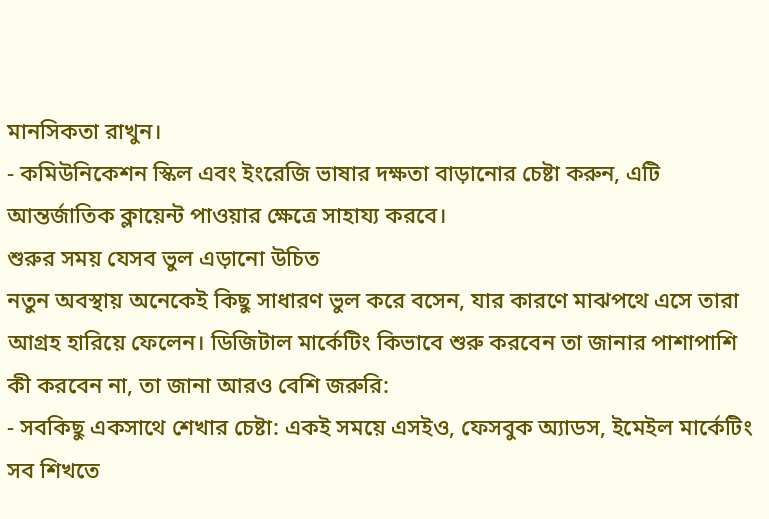মানসিকতা রাখুন।
- কমিউনিকেশন স্কিল এবং ইংরেজি ভাষার দক্ষতা বাড়ানোর চেষ্টা করুন, এটি আন্তর্জাতিক ক্লায়েন্ট পাওয়ার ক্ষেত্রে সাহায্য করবে।
শুরুর সময় যেসব ভুল এড়ানো উচিত
নতুন অবস্থায় অনেকেই কিছু সাধারণ ভুল করে বসেন, যার কারণে মাঝপথে এসে তারা আগ্রহ হারিয়ে ফেলেন। ডিজিটাল মার্কেটিং কিভাবে শুরু করবেন তা জানার পাশাপাশি কী করবেন না, তা জানা আরও বেশি জরুরি:
- সবকিছু একসাথে শেখার চেষ্টা: একই সময়ে এসইও, ফেসবুক অ্যাডস, ইমেইল মার্কেটিং সব শিখতে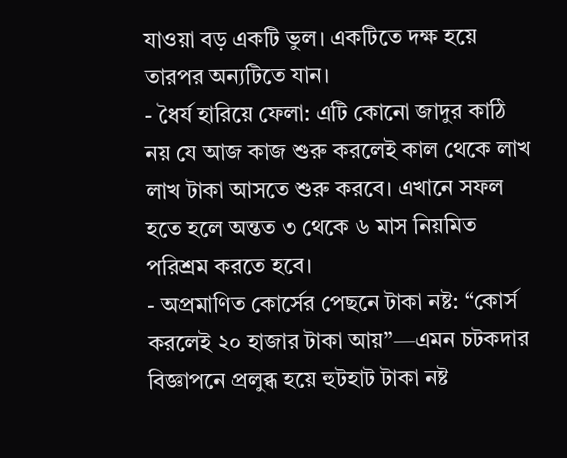যাওয়া বড় একটি ভুল। একটিতে দক্ষ হয়ে তারপর অন্যটিতে যান।
- ধৈর্য হারিয়ে ফেলা: এটি কোনো জাদুর কাঠি নয় যে আজ কাজ শুরু করলেই কাল থেকে লাখ লাখ টাকা আসতে শুরু করবে। এখানে সফল হতে হলে অন্তত ৩ থেকে ৬ মাস নিয়মিত পরিশ্রম করতে হবে।
- অপ্রমাণিত কোর্সের পেছনে টাকা নষ্ট: “কোর্স করলেই ২০ হাজার টাকা আয়”—এমন চটকদার বিজ্ঞাপনে প্রলুব্ধ হয়ে হুটহাট টাকা নষ্ট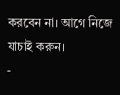করবেন না। আগে নিজে যাচাই করুন।
-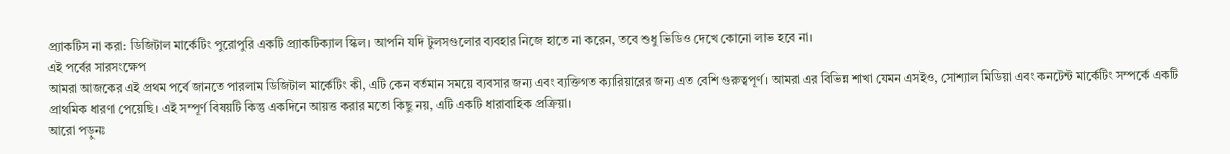প্র্যাকটিস না করা: ডিজিটাল মার্কেটিং পুরোপুরি একটি প্র্যাকটিক্যাল স্কিল। আপনি যদি টুলসগুলোর ব্যবহার নিজে হাতে না করেন, তবে শুধু ভিডিও দেখে কোনো লাভ হবে না।
এই পর্বের সারসংক্ষেপ
আমরা আজকের এই প্রথম পর্বে জানতে পারলাম ডিজিটাল মার্কেটিং কী, এটি কেন বর্তমান সময়ে ব্যবসার জন্য এবং ব্যক্তিগত ক্যারিয়ারের জন্য এত বেশি গুরুত্বপূর্ণ। আমরা এর বিভিন্ন শাখা যেমন এসইও, সোশ্যাল মিডিয়া এবং কনটেন্ট মার্কেটিং সম্পর্কে একটি প্রাথমিক ধারণা পেয়েছি। এই সম্পূর্ণ বিষয়টি কিন্তু একদিনে আয়ত্ত করার মতো কিছু নয়, এটি একটি ধারাবাহিক প্রক্রিয়া।
আরো পড়ুনঃ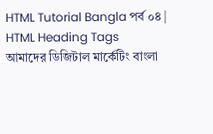HTML Tutorial Bangla পর্ব ০৪ | HTML Heading Tags
আমাদের ডিজিটাল মার্কেটিং বাংলা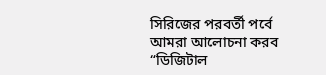সিরিজের পরবর্তী পর্বে আমরা আলোচনা করব “ডিজিটাল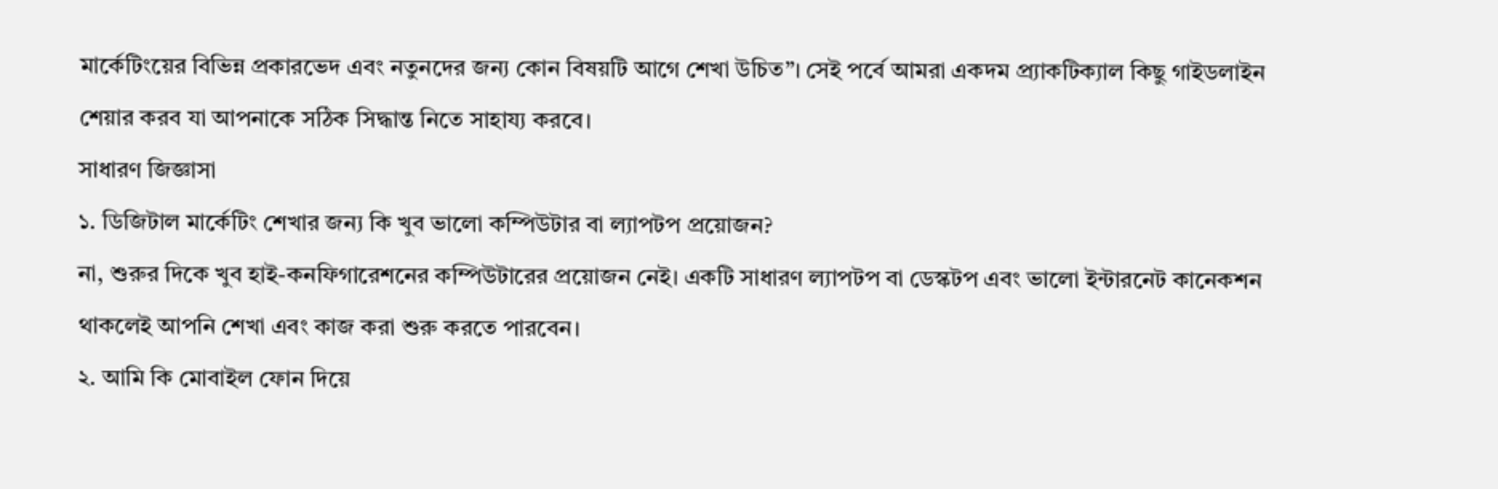মার্কেটিংয়ের বিভিন্ন প্রকারভেদ এবং নতুনদের জন্য কোন বিষয়টি আগে শেখা উচিত”। সেই পর্বে আমরা একদম প্র্যাকটিক্যাল কিছু গাইডলাইন শেয়ার করব যা আপনাকে সঠিক সিদ্ধান্ত নিতে সাহায্য করবে।
সাধারণ জিজ্ঞাসা
১. ডিজিটাল মার্কেটিং শেখার জন্য কি খুব ভালো কম্পিউটার বা ল্যাপটপ প্রয়োজন?
না, শুরুর দিকে খুব হাই-কনফিগারেশনের কম্পিউটারের প্রয়োজন নেই। একটি সাধারণ ল্যাপটপ বা ডেস্কটপ এবং ভালো ইন্টারনেট কানেকশন থাকলেই আপনি শেখা এবং কাজ করা শুরু করতে পারবেন।
২. আমি কি মোবাইল ফোন দিয়ে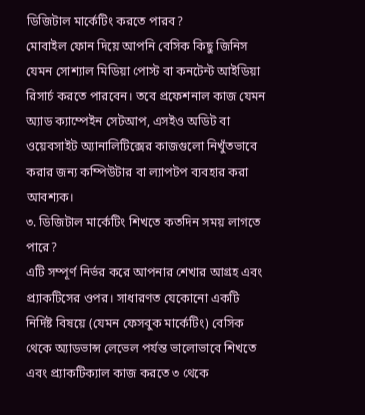ডিজিটাল মার্কেটিং করতে পারব?
মোবাইল ফোন দিয়ে আপনি বেসিক কিছু জিনিস যেমন সোশ্যাল মিডিয়া পোস্ট বা কনটেন্ট আইডিয়া রিসার্চ করতে পারবেন। তবে প্রফেশনাল কাজ যেমন অ্যাড ক্যাম্পেইন সেটআপ, এসইও অডিট বা ওয়েবসাইট অ্যানালিটিক্সের কাজগুলো নিখুঁতভাবে করার জন্য কম্পিউটার বা ল্যাপটপ ব্যবহার করা আবশ্যক।
৩. ডিজিটাল মার্কেটিং শিখতে কতদিন সময় লাগতে পারে?
এটি সম্পূর্ণ নির্ভর করে আপনার শেখার আগ্রহ এবং প্র্যাকটিসের ওপর। সাধারণত যেকোনো একটি নির্দিষ্ট বিষয়ে (যেমন ফেসবুক মার্কেটিং) বেসিক থেকে অ্যাডভান্স লেভেল পর্যন্ত ভালোভাবে শিখতে এবং প্র্যাকটিক্যাল কাজ করতে ৩ থেকে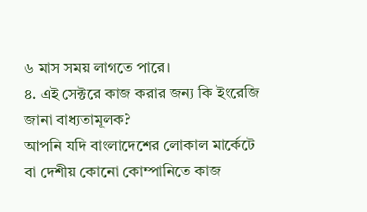৬ মাস সময় লাগতে পারে।
৪. এই সেক্টরে কাজ করার জন্য কি ইংরেজি জানা বাধ্যতামূলক?
আপনি যদি বাংলাদেশের লোকাল মার্কেটে বা দেশীয় কোনো কোম্পানিতে কাজ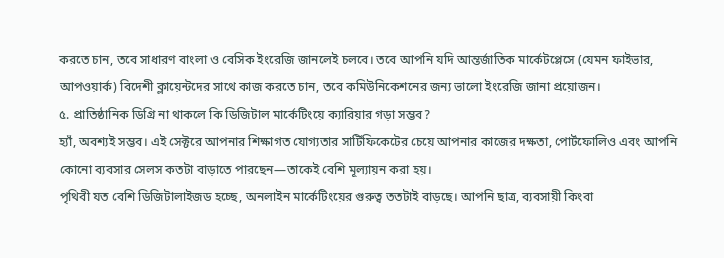করতে চান, তবে সাধারণ বাংলা ও বেসিক ইংরেজি জানলেই চলবে। তবে আপনি যদি আন্তর্জাতিক মার্কেটপ্লেসে (যেমন ফাইভার, আপওয়ার্ক) বিদেশী ক্লায়েন্টদের সাথে কাজ করতে চান, তবে কমিউনিকেশনের জন্য ভালো ইংরেজি জানা প্রয়োজন।
৫. প্রাতিষ্ঠানিক ডিগ্রি না থাকলে কি ডিজিটাল মার্কেটিংয়ে ক্যারিয়ার গড়া সম্ভব?
হ্যাঁ, অবশ্যই সম্ভব। এই সেক্টরে আপনার শিক্ষাগত যোগ্যতার সার্টিফিকেটের চেয়ে আপনার কাজের দক্ষতা, পোর্টফোলিও এবং আপনি কোনো ব্যবসার সেলস কতটা বাড়াতে পারছেন—তাকেই বেশি মূল্যায়ন করা হয়।
পৃথিবী যত বেশি ডিজিটালাইজড হচ্ছে, অনলাইন মার্কেটিংয়ের গুরুত্ব ততটাই বাড়ছে। আপনি ছাত্র, ব্যবসায়ী কিংবা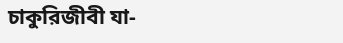চাকুরিজীবী যা-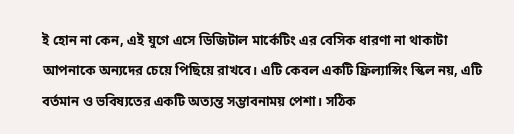ই হোন না কেন, এই যুগে এসে ডিজিটাল মার্কেটিং এর বেসিক ধারণা না থাকাটা আপনাকে অন্যদের চেয়ে পিছিয়ে রাখবে। এটি কেবল একটি ফ্রিল্যান্সিং স্কিল নয়, এটি বর্তমান ও ভবিষ্যতের একটি অত্যন্ত সম্ভাবনাময় পেশা। সঠিক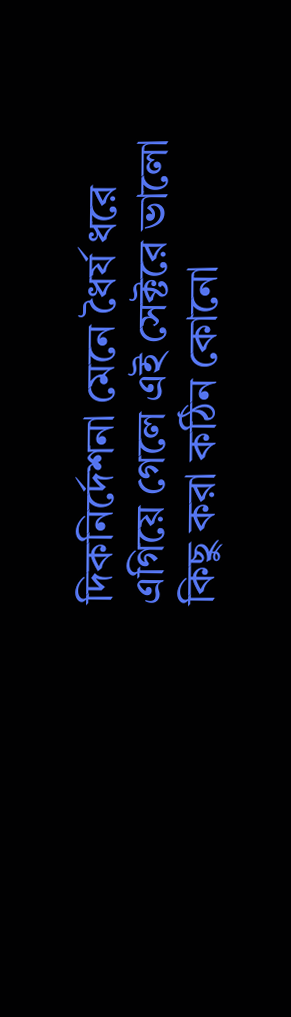দিকনির্দেশনা মেনে ধৈর্য ধরে এগিয়ে গেলে এই সেক্টরে ভালো কিছু করা কঠিন কোনো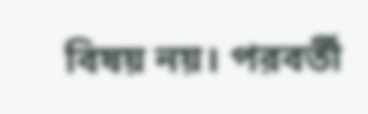বিষয় নয়। পরবর্তী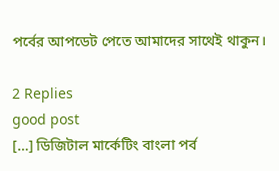পর্বের আপডেট পেতে আমাদের সাথেই থাকুন।

2 Replies
good post
[…] ডিজিটাল মার্কেটিং বাংলা পর্ব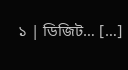১ | ডিজিট… […]